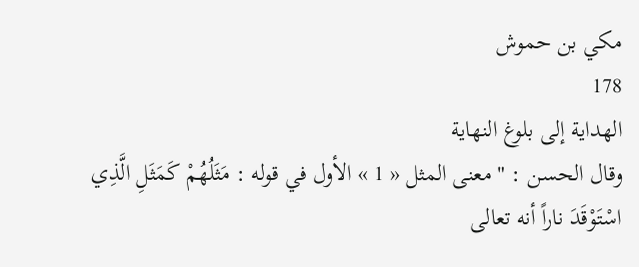مكي بن حموش
178
الهداية إلى بلوغ النهاية
وقال الحسن : " معنى المثل « 1 » الأول في قوله : مَثَلُهُمْ كَمَثَلِ الَّذِي اسْتَوْقَدَ ناراً أنه تعالى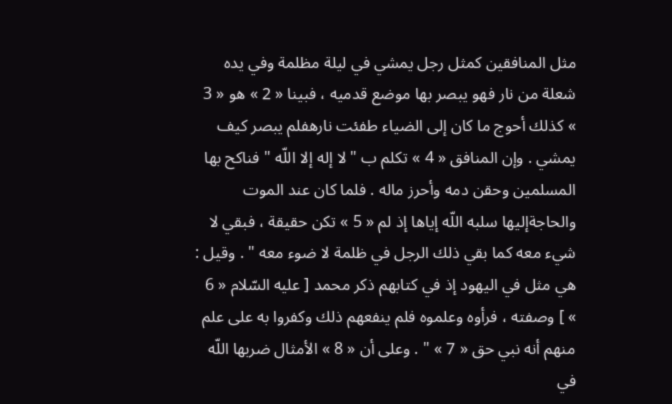مثل المنافقين كمثل رجل يمشي في ليلة مظلمة وفي يده شعلة من نار فهو يبصر بها موضع قدميه ، فبينا « 2 » هو « 3 » كذلك أحوج ما كان إلى الضياء طفئت نارهفلم يبصر كيف يمشي . وإن المنافق « 4 » تكلم ب " لا إله إلا اللّه " فناكح بها المسلمين وحقن دمه وأحرز ماله . فلما كان عند الموت والحاجةإليها سلبه اللّه إياها إذ لم « 5 » تكن حقيقة ، فبقي لا شيء معه كما بقي ذلك الرجل في ظلمة لا ضوء معه " . وقيل : هي مثل في اليهود إذ في كتابهم ذكر محمد [ عليه السّلام « 6 » ] وصفته ، فرأوه وعلموه فلم ينفعهم ذلك وكفروا به على علم منهم أنه نبي حق « 7 » " . وعلى أن « 8 » الأمثال ضربها اللّه في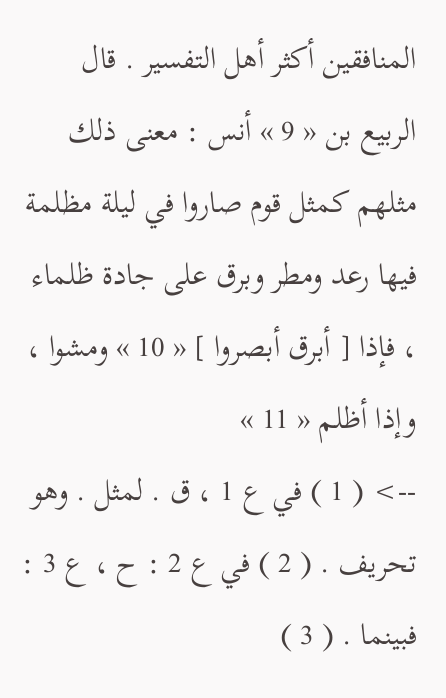المنافقين أكثر أهل التفسير . قال الربيع بن « 9 » أنس : معنى ذلك مثلهم كمثل قوم صاروا في ليلة مظلمة فيها رعد ومطر وبرق على جادة ظلماء ، فإذا [ أبرق أبصروا ] « 10 » ومشوا ، وإذا أظلم « 11 »
--> ( 1 ) في ع 1 ، ق . لمثل . وهو تحريف . ( 2 ) في ع 2 : ح ، ع 3 : فبينما . ( 3 )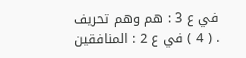في ع 3 : هم وهم تحريف . ( 4 ) في ع 2 : المنافقين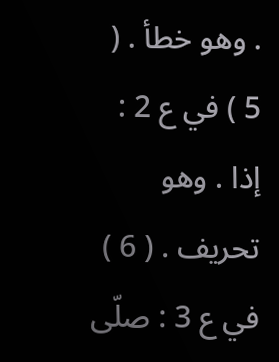. وهو خطأ . ( 5 ) في ع 2 : إذا . وهو تحريف . ( 6 ) في ع 3 : صلّى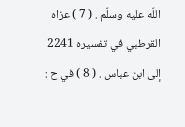اللّه عليه وسلّم . ( 7 ) عزاه القرطبي في تفسيره 2241 إلى ابن عباس . ( 8 ) في ح :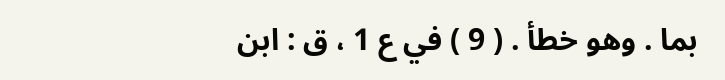بما . وهو خطأ . ( 9 ) في ع 1 ، ق : ابن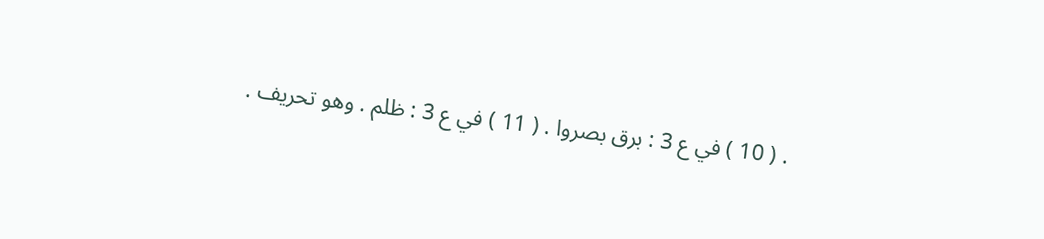. ( 10 ) في ع 3 : برق بصروا . ( 11 ) في ع 3 : ظلم . وهو تحريف .